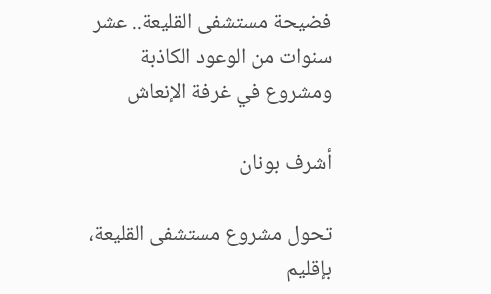فضيحة مستشفى القليعة.. عشر سنوات من الوعود الكاذبة ومشروع في غرفة الإنعاش

أشرف بونان

تحول مشروع مستشفى القليعة، بإقليم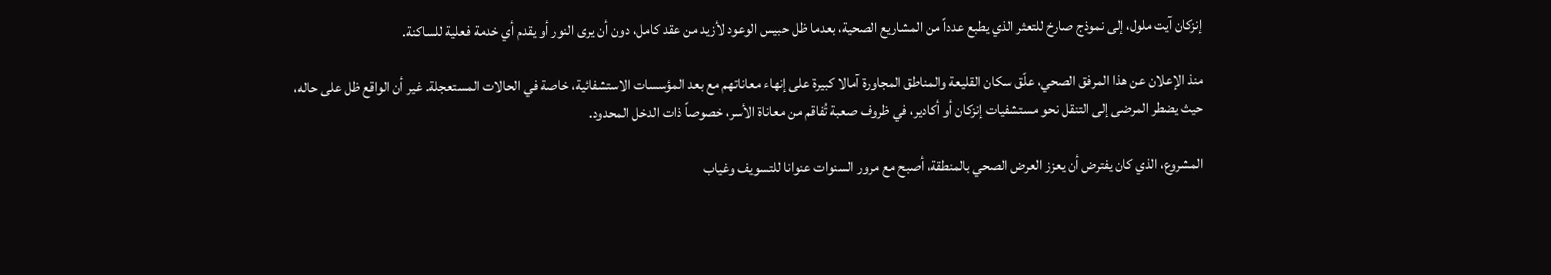إنزكان آيت ملول، إلى نموذج صارخ للتعثر الذي يطبع عدداً من المشاريع الصحية، بعدما ظل حبيس الوعود لأزيد من عقد كامل، دون أن يرى النور أو يقدم أي خدمة فعلية للساكنة.

منذ الإعلان عن هذا المرفق الصحي، علّق سكان القليعة والمناطق المجاورة آمالا كبيرة على إنهاء معاناتهم مع بعد المؤسسات الاستشفائية، خاصة في الحالات المستعجلة. غير أن الواقع ظل على حاله، حيث يضطر المرضى إلى التنقل نحو مستشفيات إنزكان أو أكادير، في ظروف صعبة تُفاقم من معاناة الأسر، خصوصاً ذات الدخل المحدود.

المشروع، الذي كان يفترض أن يعزز العرض الصحي بالمنطقة، أصبح مع مرور السنوات عنوانا للتسويف وغياب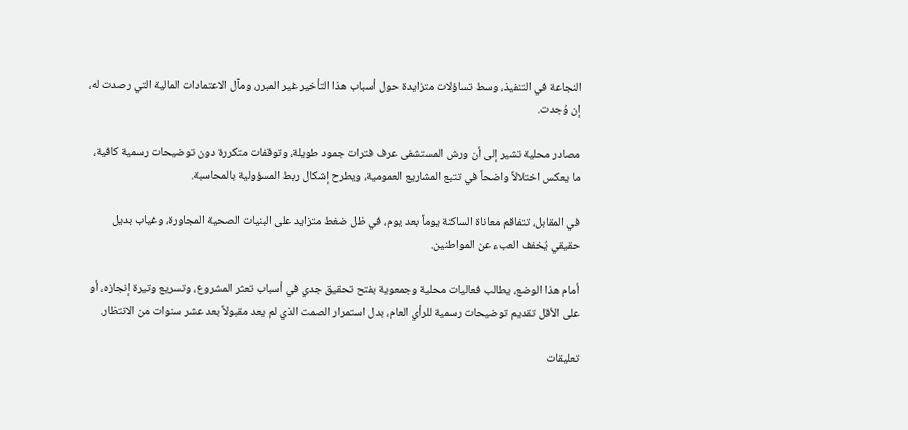النجاعة في التنفيذ، وسط تساؤلات متزايدة حول أسباب هذا التأخير غير المبرر، ومآل الاعتمادات المالية التي رصدت له، إن وُجدت.

مصادر محلية تشير إلى أن ورش المستشفى عرف فترات جمود طويلة، وتوقفات متكررة دون توضيحات رسمية كافية، ما يعكس اختلالاً واضحاً في تتبع المشاريع العمومية، ويطرح إشكال ربط المسؤولية بالمحاسبة.

في المقابل، تتفاقم معاناة الساكنة يوماً بعد يوم، في ظل ضغط متزايد على البنيات الصحية المجاورة، وغياب بديل حقيقي يُخفف العبء عن المواطنين.

أمام هذا الوضع، يطالب فعاليات محلية وجمعوية بفتح تحقيق جدي في أسباب تعثر المشروع، وتسريع وتيرة إنجازه، أو على الأقل تقديم توضيحات رسمية للرأي العام، بدل استمرار الصمت الذي لم يعد مقبولاً بعد عشر سنوات من الانتظار.

تعليقات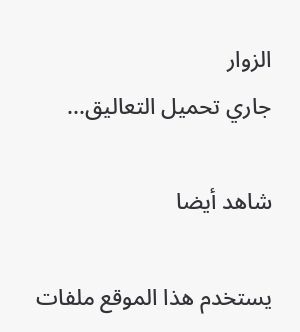الزوار
جاري تحميل التعاليق...

شاهد أيضا

يستخدم هذا الموقع ملفات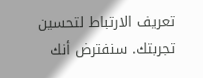تعريف الارتباط لتحسين تجربتك. سنفترض أنك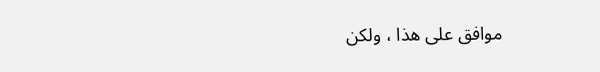موافق على هذا ، ولكن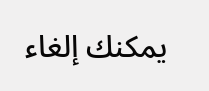يمكنك إلغاء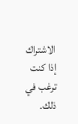الاشتراك إذا كنت ترغب في ذلك.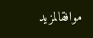موافقالمزيد